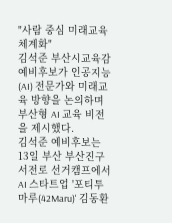"사람 중심 미래교육 체계화"
김석준 부산시교육감 예비후보가 인공지능(AI) 전문가와 미래교육 방향을 논의하며 부산형 AI 교육 비전을 제시했다.
김석준 예비후보는 13일 부산 부산진구 서전로 선거캠프에서 AI 스타트업 '포티투마루(42Maru)' 김동환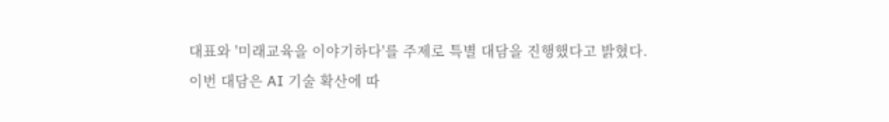대표와 '미래교육을 이야기하다'를 주제로 특별 대담을 진행했다고 밝혔다.
이번 대담은 AI 기술 확산에 따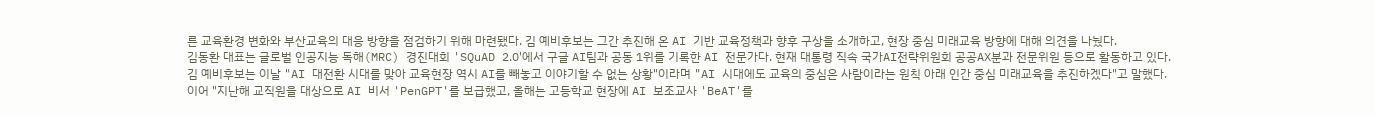른 교육환경 변화와 부산교육의 대응 방향을 점검하기 위해 마련됐다. 김 예비후보는 그간 추진해 온 AI 기반 교육정책과 향후 구상을 소개하고, 현장 중심 미래교육 방향에 대해 의견을 나눴다.
김동환 대표는 글로벌 인공지능 독해(MRC) 경진대회 'SQuAD 2.0'에서 구글 AI팀과 공동 1위를 기록한 AI 전문가다. 현재 대통령 직속 국가AI전략위원회 공공AX분과 전문위원 등으로 활동하고 있다.
김 예비후보는 이날 "AI 대전환 시대를 맞아 교육현장 역시 AI를 빼놓고 이야기할 수 없는 상황"이라며 "AI 시대에도 교육의 중심은 사람이라는 원칙 아래 인간 중심 미래교육을 추진하겠다"고 말했다.
이어 "지난해 교직원을 대상으로 AI 비서 'PenGPT'를 보급했고, 올해는 고등학교 현장에 AI 보조교사 'BeAT'를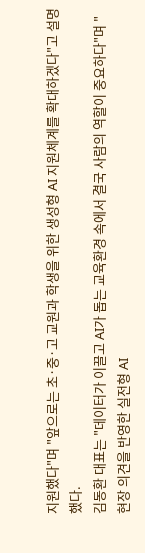지원했다"며 "앞으로는 초·중·고 교원과 학생을 위한 생성형 AI 지원체계를 확대하겠다"고 설명했다.
김동환 대표는 "데이터가 이끌고 AI가 돕는 교육환경 속에서 결국 사람의 역할이 중요하다"며 "현장 의견을 반영한 실전형 AI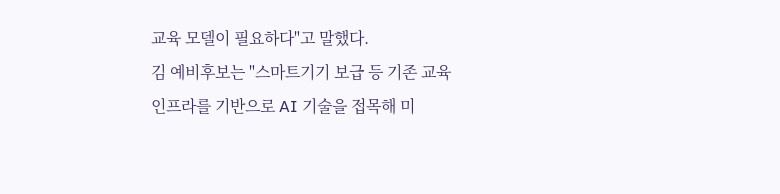교육 모델이 필요하다"고 말했다.
김 예비후보는 "스마트기기 보급 등 기존 교육 인프라를 기반으로 AI 기술을 접목해 미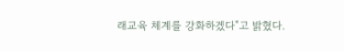래교육 체계를 강화하겠다"고 밝혔다.